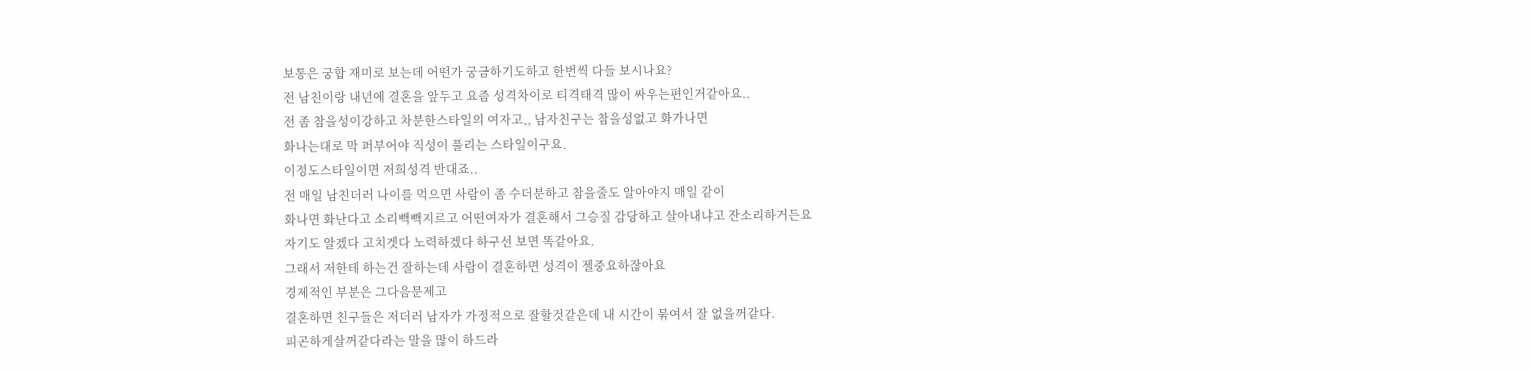보통은 궁합 재미로 보는데 어떤가 궁금하기도하고 한번씩 다들 보시나요?
전 남친이랑 내년에 결혼을 앞두고 요즘 성격차이로 티격태격 많이 싸우는편인거같아요..
전 좀 참을성이강하고 차분한스타일의 여자고,, 남자친구는 참을성없고 화가나면
화나는대로 막 퍼부어야 직성이 풀리는 스타일이구요.
이정도스타일이면 저희성격 반대죠..
전 매일 남친더러 나이를 먹으면 사람이 좀 수더분하고 참을줄도 알아야지 매일 같이
화나면 화난다고 소리빽빽지르고 어떤여자가 결혼해서 그승질 감당하고 살아내냐고 잔소리하거든요
자기도 알겠다 고치겟다 노력하겠다 하구선 보면 똑같아요.
그래서 저한테 하는건 잘하는데 사람이 결혼하면 성격이 젤중요하잖아요
경제적인 부분은 그다음문제고
결혼하면 친구들은 저더러 남자가 가정적으로 잘할것같은데 내 시간이 묶여서 잘 없을꺼같다.
피곤하게살꺼같다라는 말을 많이 하드라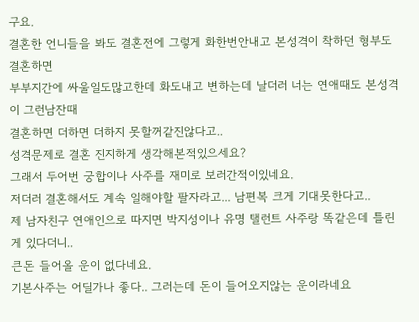구요.
결혼한 언니들을 봐도 결혼전에 그렇게 화한번안내고 본성격이 착하던 형부도 결혼하면
부부지간에 싸울일도많고한데 화도내고 변하는데 날더러 너는 연애때도 본성격이 그런남잔때
결혼하면 더하면 더하지 못할꺼같진않다고..
성격문제로 결혼 진지하게 생각해본적있으세요?
그래서 두어번 궁합이나 사주를 재미로 보러간적이있네요.
저더러 결혼해서도 계속 일해야할 팔자라고... 남편복 크게 기대못한다고..
제 남자친구 연애인으로 따지면 박지성이나 유명 탤런트 사주랑 똑같은데 틀린게 있다더니..
큰돈 들어올 운이 없다네요.
기본사주는 어딜가나 좋다.. 그러는데 돈이 들어오지않는 운이라네요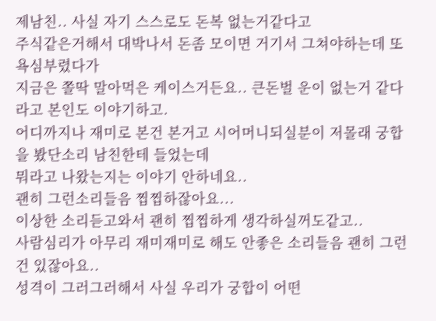제남친.. 사실 자기 스스로도 돈복 없는거같다고
주식같은거해서 대박나서 돈좀 모이면 거기서 그쳐야하는데 또 욕심부렸다가
지금은 쫄딱 말아먹은 케이스거든요.. 큰돈벌 운이 없는거 같다라고 본인도 이야기하고.
어디까지나 재미로 본건 본거고 시어머니되실분이 저몰래 궁합을 봤단소리 남친한테 들었는데
뭐라고 나왔는지는 이야기 안하네요..
괜히 그런소리들음 찝찝하잖아요...
이상한 소리듣고와서 괜히 찝찝하게 생각하실꺼도같고..
사람심리가 아무리 재미재미로 해도 안좋은 소리들음 괜히 그런건 있잖아요..
성격이 그러그러해서 사실 우리가 궁합이 어떤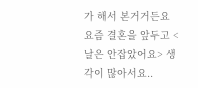가 해서 본거거든요
요즘 결혼을 앞두고 <날은 안잡았어요> 생각이 많아서요..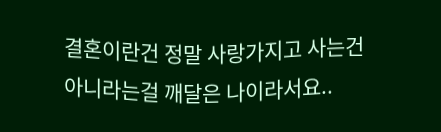결혼이란건 정말 사랑가지고 사는건 아니라는걸 깨달은 나이라서요..